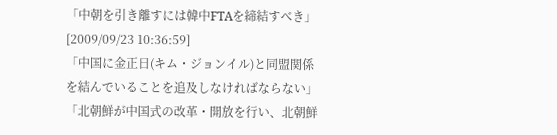「中朝を引き離すには韓中FTAを締結すべき」 [2009/09/23 10:36:59]
「中国に金正日(キム・ジョンイル)と同盟関係を結んでいることを追及しなければならない」「北朝鮮が中国式の改革・開放を行い、北朝鮮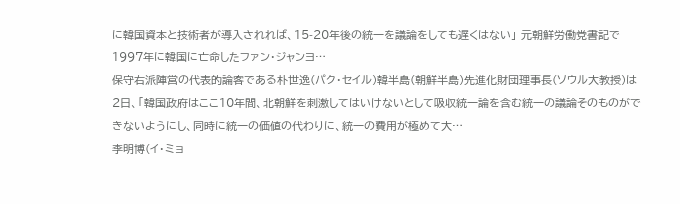に韓国資本と技術者が導入されれば、15-20年後の統一を議論をしても遅くはない」 元朝鮮労働党書記で1997年に韓国に亡命したファン・ジャンヨ…
保守右派陣営の代表的論客である朴世逸(パク・セイル)韓半島(朝鮮半島)先進化財団理事長(ソウル大教授)は2日、「韓国政府はここ10年間、北朝鮮を刺激してはいけないとして吸収統一論を含む統一の議論そのものができないようにし、同時に統一の価値の代わりに、統一の費用が極めて大…
李明博(イ・ミョ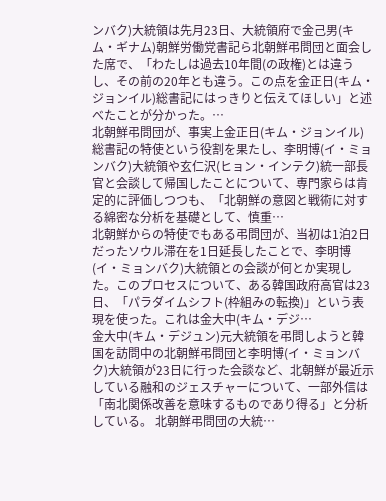ンバク)大統領は先月23日、大統領府で金己男(キム・ギナム)朝鮮労働党書記ら北朝鮮弔問団と面会した席で、「わたしは過去10年間(の政権)とは違うし、その前の20年とも違う。この点を金正日(キム・ジョンイル)総書記にはっきりと伝えてほしい」と述べたことが分かった。…
北朝鮮弔問団が、事実上金正日(キム・ジョンイル)総書記の特使という役割を果たし、李明博(イ・ミョンバク)大統領や玄仁沢(ヒョン・インテク)統一部長官と会談して帰国したことについて、専門家らは肯定的に評価しつつも、「北朝鮮の意図と戦術に対する綿密な分析を基礎として、慎重…
北朝鮮からの特使でもある弔問団が、当初は1泊2日だったソウル滞在を1日延長したことで、李明博(イ・ミョンバク)大統領との会談が何とか実現した。このプロセスについて、ある韓国政府高官は23日、「パラダイムシフト(枠組みの転換)」という表現を使った。これは金大中(キム・デジ…
金大中(キム・デジュン)元大統領を弔問しようと韓国を訪問中の北朝鮮弔問団と李明博(イ・ミョンバク)大統領が23日に行った会談など、北朝鮮が最近示している融和のジェスチャーについて、一部外信は「南北関係改善を意味するものであり得る」と分析している。 北朝鮮弔問団の大統…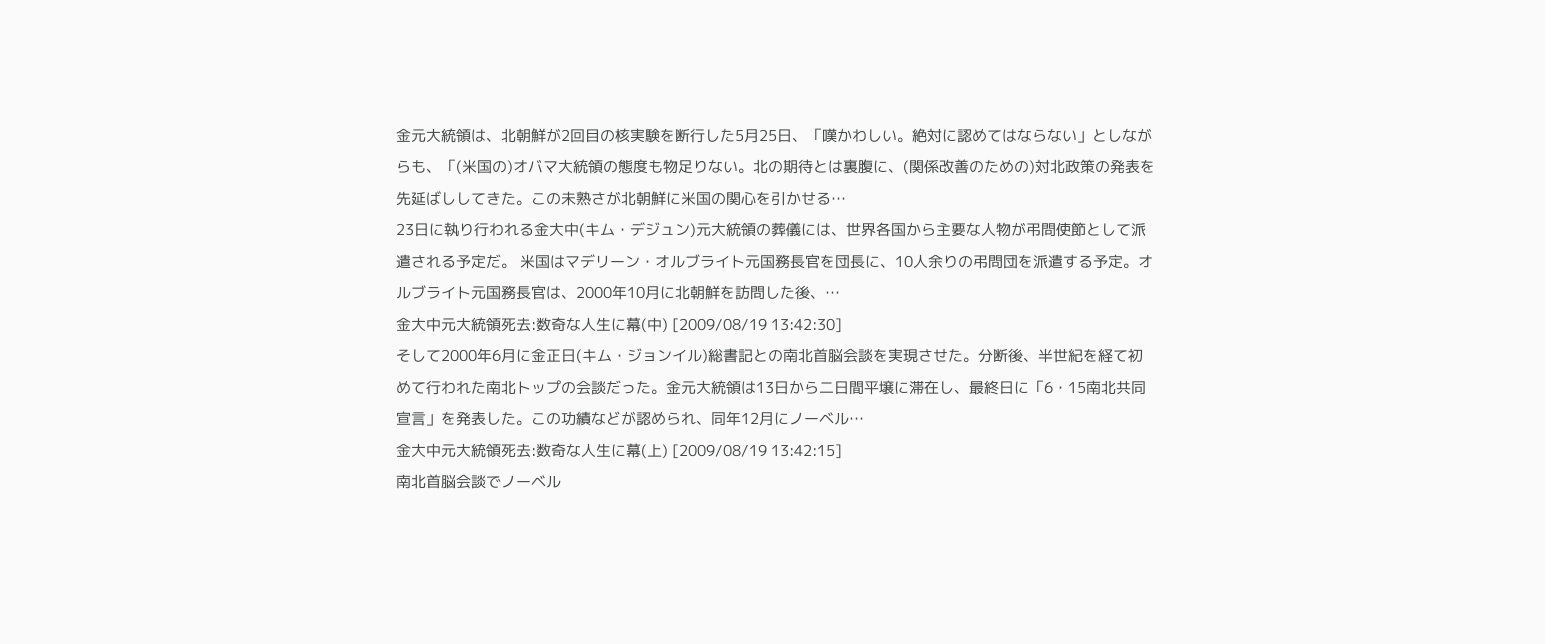金元大統領は、北朝鮮が2回目の核実験を断行した5月25日、「嘆かわしい。絶対に認めてはならない」としながらも、「(米国の)オバマ大統領の態度も物足りない。北の期待とは裏腹に、(関係改善のための)対北政策の発表を先延ばししてきた。この未熟さが北朝鮮に米国の関心を引かせる…
23日に執り行われる金大中(キム・デジュン)元大統領の葬儀には、世界各国から主要な人物が弔問使節として派遣される予定だ。 米国はマデリーン・オルブライト元国務長官を団長に、10人余りの弔問団を派遣する予定。オルブライト元国務長官は、2000年10月に北朝鮮を訪問した後、…
金大中元大統領死去:数奇な人生に幕(中) [2009/08/19 13:42:30]
そして2000年6月に金正日(キム・ジョンイル)総書記との南北首脳会談を実現させた。分断後、半世紀を経て初めて行われた南北トップの会談だった。金元大統領は13日から二日間平壌に滞在し、最終日に「6・15南北共同宣言」を発表した。この功績などが認められ、同年12月にノーベル…
金大中元大統領死去:数奇な人生に幕(上) [2009/08/19 13:42:15]
南北首脳会談でノーベル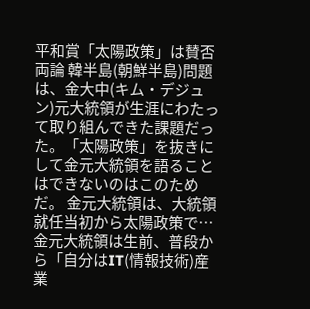平和賞「太陽政策」は賛否両論 韓半島(朝鮮半島)問題は、金大中(キム・デジュン)元大統領が生涯にわたって取り組んできた課題だった。「太陽政策」を抜きにして金元大統領を語ることはできないのはこのためだ。 金元大統領は、大統領就任当初から太陽政策で…
金元大統領は生前、普段から「自分はIT(情報技術)産業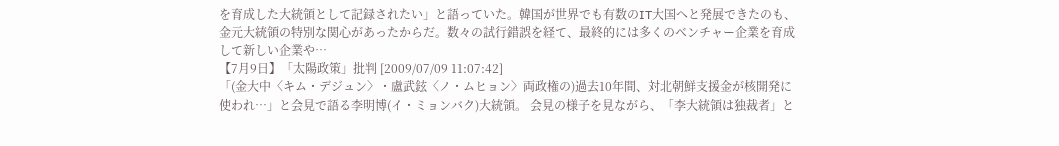を育成した大統領として記録されたい」と語っていた。韓国が世界でも有数のIT大国へと発展できたのも、金元大統領の特別な関心があったからだ。数々の試行錯誤を経て、最終的には多くのベンチャー企業を育成して新しい企業や…
【7月9日】「太陽政策」批判 [2009/07/09 11:07:42]
「(金大中〈キム・デジュン〉・盧武鉉〈ノ・ムヒョン〉両政権の)過去10年間、対北朝鮮支援金が核開発に使われ…」と会見で語る李明博(イ・ミョンバク)大統領。 会見の様子を見ながら、「李大統領は独裁者」と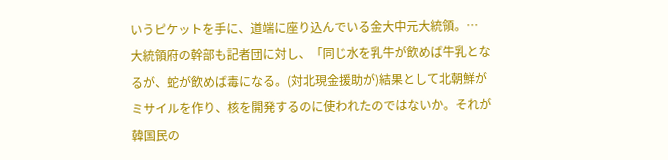いうピケットを手に、道端に座り込んでいる金大中元大統領。…
大統領府の幹部も記者団に対し、「同じ水を乳牛が飲めば牛乳となるが、蛇が飲めば毒になる。(対北現金援助が)結果として北朝鮮がミサイルを作り、核を開発するのに使われたのではないか。それが韓国民の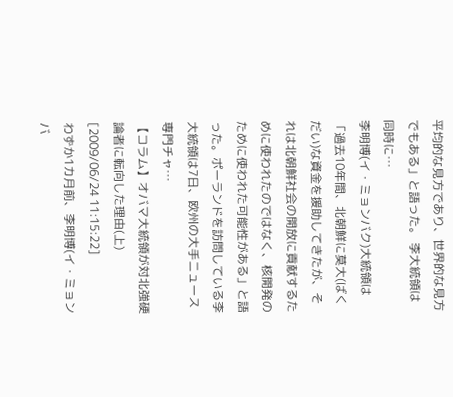平均的な見方であり、世界的な見方でもある」と語った。 李大統領は同時に…
李明博(イ・ミョンバク)大統領は「過去10年間、北朝鮮に莫大(ばくだい)な資金を援助してきたが、それは北朝鮮社会の開放に貢献するために使われたのではなく、核開発のために使われた可能性がある」と語った。ポーランドを訪問している李大統領は7日、欧州の大手ニュース専門チャ…
【コラム】オバマ大統領が対北強硬論者に転向した理由(上) [2009/06/24 11:15:22]
わずか1カ月前、李明博(イ・ミョンバ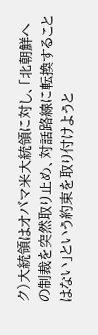ク)大統領はオバマ米大統領に対し、「北朝鮮への制裁を突然取り止め、対話路線に転換することはない」という約束を取り付けようと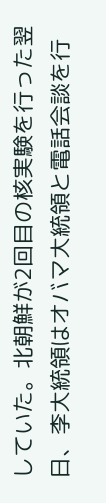していた。北朝鮮が2回目の核実験を行った翌日、李大統領はオバマ大統領と電話会談を行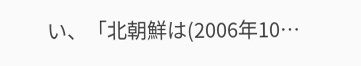い、「北朝鮮は(2006年10…